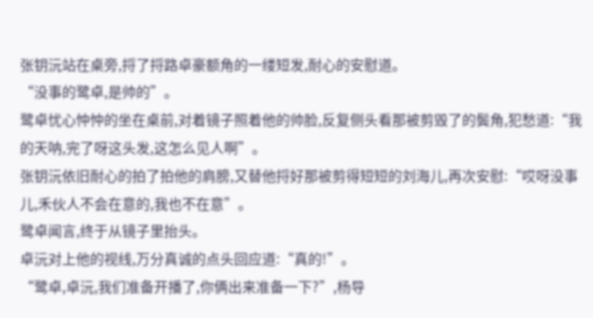张钥沅站在桌旁,捋了捋路卓豪额角的一缕短发,耐心的安慰道。
“没事的鹭卓,是帅的”。
鹭卓忧心忡忡的坐在桌前,对着镜子照着他的帅脸,反复侧头看那被剪毁了的鬓角,犯愁道:“我的天呐,完了呀这头发,这怎么见人啊”。
张钥沅依旧耐心的拍了拍他的肩膀,又替他捋好那被剪得短短的刘海儿,再次安慰:“哎呀没事儿,禾伙人不会在意的,我也不在意”。
鹭卓闻言,终于从镜子里抬头。
卓沅对上他的视线,万分真诚的点头回应道:“真的!”。
“鹭卓,卓沅,我们准备开播了,你俩出来准备一下?”,杨导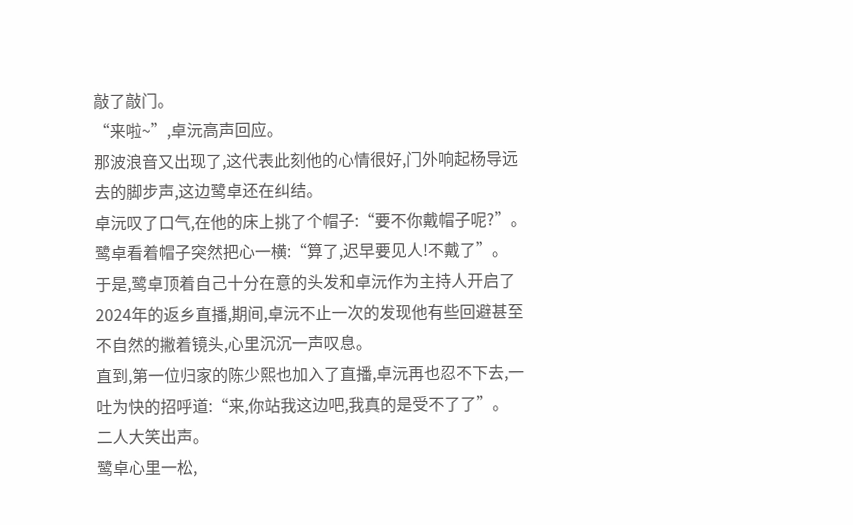敲了敲门。
“来啦~”,卓沅高声回应。
那波浪音又出现了,这代表此刻他的心情很好,门外响起杨导远去的脚步声,这边鹭卓还在纠结。
卓沅叹了口气,在他的床上挑了个帽子:“要不你戴帽子呢?”。
鹭卓看着帽子突然把心一横:“算了,迟早要见人!不戴了”。
于是,鹭卓顶着自己十分在意的头发和卓沅作为主持人开启了2024年的返乡直播,期间,卓沅不止一次的发现他有些回避甚至不自然的撇着镜头,心里沉沉一声叹息。
直到,第一位归家的陈少熙也加入了直播,卓沅再也忍不下去,一吐为快的招呼道:“来,你站我这边吧,我真的是受不了了”。
二人大笑出声。
鹭卓心里一松,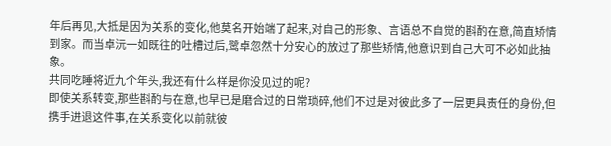年后再见,大抵是因为关系的变化,他莫名开始端了起来,对自己的形象、言语总不自觉的斟酌在意,简直矫情到家。而当卓沅一如既往的吐槽过后,鹭卓忽然十分安心的放过了那些矫情,他意识到自己大可不必如此抽象。
共同吃睡将近九个年头,我还有什么样是你没见过的呢?
即使关系转变,那些斟酌与在意,也早已是磨合过的日常琐碎,他们不过是对彼此多了一层更具责任的身份,但携手进退这件事,在关系变化以前就彼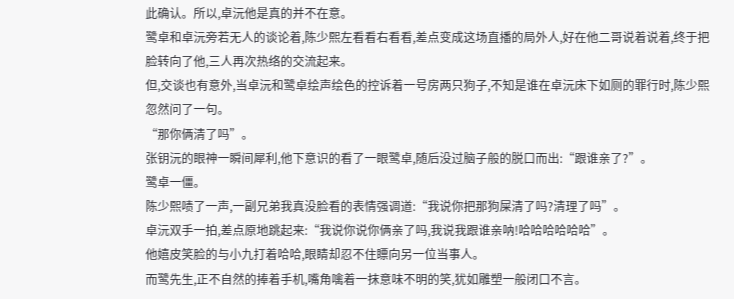此确认。所以,卓沅他是真的并不在意。
鹭卓和卓沅旁若无人的谈论着,陈少熙左看看右看看,差点变成这场直播的局外人,好在他二哥说着说着,终于把脸转向了他,三人再次热络的交流起来。
但,交谈也有意外,当卓沅和鹭卓绘声绘色的控诉着一号房两只狗子,不知是谁在卓沅床下如厕的罪行时,陈少熙忽然问了一句。
“那你俩清了吗”。
张钥沅的眼神一瞬间犀利,他下意识的看了一眼鹭卓,随后没过脑子般的脱口而出:“跟谁亲了?”。
鹭卓一僵。
陈少熙啧了一声,一副兄弟我真没脸看的表情强调道:“我说你把那狗屎清了吗?清理了吗”。
卓沅双手一拍,差点原地跳起来:“我说你说你俩亲了吗,我说我跟谁亲呐!哈哈哈哈哈哈”。
他嬉皮笑脸的与小九打着哈哈,眼睛却忍不住瞟向另一位当事人。
而鹭先生,正不自然的捧着手机,嘴角噙着一抹意味不明的笑,犹如雕塑一般闭口不言。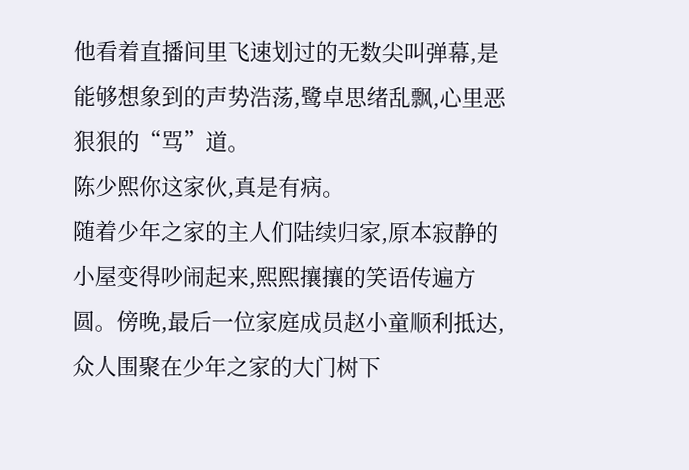他看着直播间里飞速划过的无数尖叫弹幕,是能够想象到的声势浩荡,鹭卓思绪乱飘,心里恶狠狠的“骂”道。
陈少熙你这家伙,真是有病。
随着少年之家的主人们陆续归家,原本寂静的小屋变得吵闹起来,熙熙攘攘的笑语传遍方圆。傍晚,最后一位家庭成员赵小童顺利抵达,众人围聚在少年之家的大门树下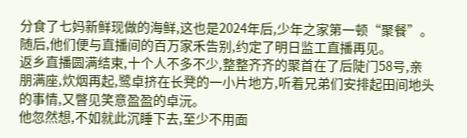分食了七妈新鲜现做的海鲜,这也是2024年后,少年之家第一顿“聚餐”。随后,他们便与直播间的百万家禾告别,约定了明日监工直播再见。
返乡直播圆满结束,十个人不多不少,整整齐齐的聚首在了后陡门58号,亲朋满座,炊烟再起,鹭卓挤在长凳的一小片地方,听着兄弟们安排起田间地头的事情,又瞥见笑意盈盈的卓沅。
他忽然想,不如就此沉睡下去,至少不用面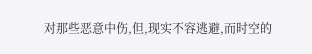对那些恶意中伤,但,现实不容逃避,而时空的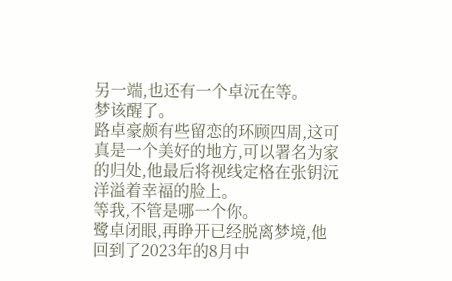另一端,也还有一个卓沅在等。
梦该醒了。
路卓豪颇有些留恋的环顾四周,这可真是一个美好的地方,可以署名为家的归处,他最后将视线定格在张钥沅洋溢着幸福的脸上。
等我,不管是哪一个你。
鹭卓闭眼,再睁开已经脱离梦境,他回到了2023年的8月中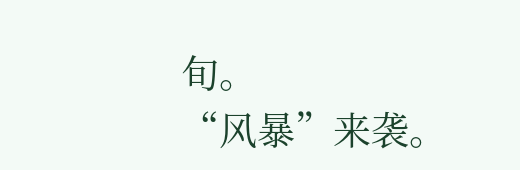旬。
“风暴”来袭。